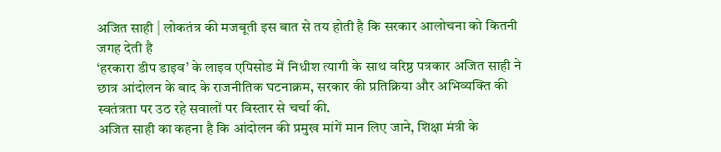अजित साही | लोकतंत्र की मजबूती इस बात से तय होती है कि सरकार आलोचना को कितनी जगह देती है
‘हरकारा डीप डाइव’ के लाइव एपिसोड में निधीश त्यागी के साथ वरिष्ठ पत्रकार अजित साही ने छात्र आंदोलन के बाद के राजनीतिक घटनाक्रम, सरकार की प्रतिक्रिया और अभिव्यक्ति की स्वतंत्रता पर उठ रहे सवालों पर विस्तार से चर्चा की.
अजित साही का कहना है कि आंदोलन की प्रमुख मांगें मान लिए जाने, शिक्षा मंत्री के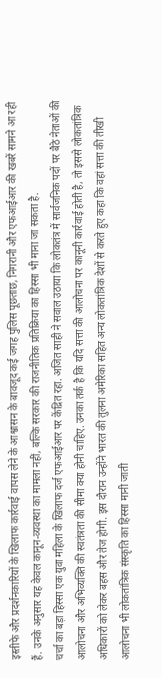इस्तीफे और प्रदर्शनकारियों के खिलाफ कार्रवाई वापस लेने के आश्वासन के बावजूद कई जगह पुलिस पूछताछ, निगरानी और एफआईआर की खबरें सामने आ रही हैं. उनके अनुसार यह केवल कानून-व्यवस्था का मामला नहीं, बल्कि सरकार की राजनीतिक प्रतिक्रिया का हिस्सा भी माना जा सकता है.
चर्चा का बड़ा हिस्सा एक युवा महिला के खिलाफ दर्ज एफआईआर पर केंद्रित रहा. अजित साही ने सवाल उठाया कि लोकतंत्र में सार्वजनिक पदों पर बैठे नेताओं की आलोचना और अभिव्यक्ति की स्वतंत्रता की सीमा क्या होनी चाहिए. उनका तर्क है कि यदि सत्ता की आलोचना पर कानूनी कार्रवाई होती है, तो इससे लोकतांत्रिक अधिकारों को लेकर बहस और तेज होगी. इस दौरान उन्होंने भारत की तुलना अमेरिका सहित अन्य लोकतांत्रिक देशों से करते हुए कहा कि वहां सत्ता की तीखी आलोचना भी लोकतांत्रिक संस्कृति का हिस्सा मानी जाती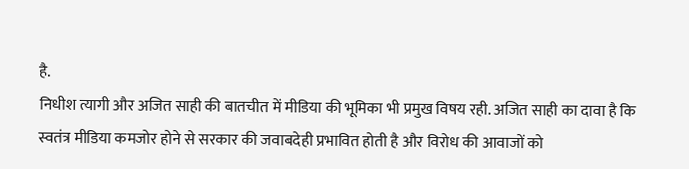है.
निधीश त्यागी और अजित साही की बातचीत में मीडिया की भूमिका भी प्रमुख विषय रही. अजित साही का दावा है कि स्वतंत्र मीडिया कमजोर होने से सरकार की जवाबदेही प्रभावित होती है और विरोध की आवाजों को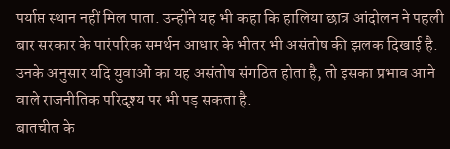पर्याप्त स्थान नहीं मिल पाता. उन्होंने यह भी कहा कि हालिया छात्र आंदोलन ने पहली बार सरकार के पारंपरिक समर्थन आधार के भीतर भी असंतोष की झलक दिखाई है. उनके अनुसार यदि युवाओं का यह असंतोष संगठित होता है, तो इसका प्रभाव आने वाले राजनीतिक परिदृश्य पर भी पड़ सकता है.
बातचीत के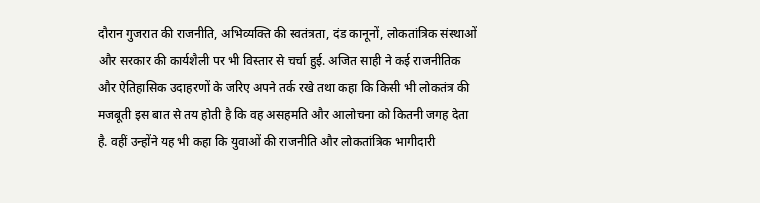दौरान गुजरात की राजनीति, अभिव्यक्ति की स्वतंत्रता, दंड कानूनों, लोकतांत्रिक संस्थाओं और सरकार की कार्यशैली पर भी विस्तार से चर्चा हुई. अजित साही ने कई राजनीतिक और ऐतिहासिक उदाहरणों के जरिए अपने तर्क रखे तथा कहा कि किसी भी लोकतंत्र की मजबूती इस बात से तय होती है कि वह असहमति और आलोचना को कितनी जगह देता है. वहीं उन्होंने यह भी कहा कि युवाओं की राजनीति और लोकतांत्रिक भागीदारी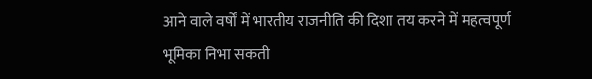आने वाले वर्षों में भारतीय राजनीति की दिशा तय करने में महत्वपूर्ण भूमिका निभा सकती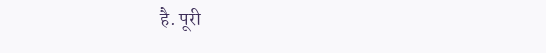है. पूरी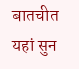बातचीत यहां सुन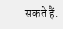सकते हैं.